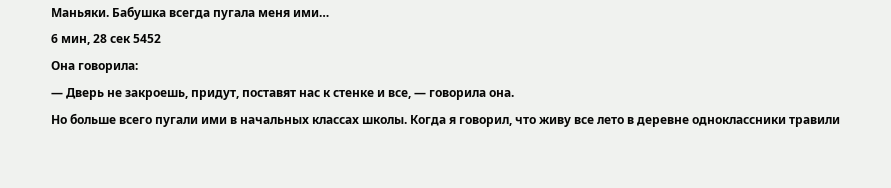Маньяки. Бабушка всегда пугала меня ими…
6 мин, 28 сек 5452
Она говорила:
— Дверь не закроешь, придут, поставят нас к стенке и все, — говорила она.
Но больше всего пугали ими в начальных классах школы. Когда я говорил, что живу все лето в деревне одноклассники травили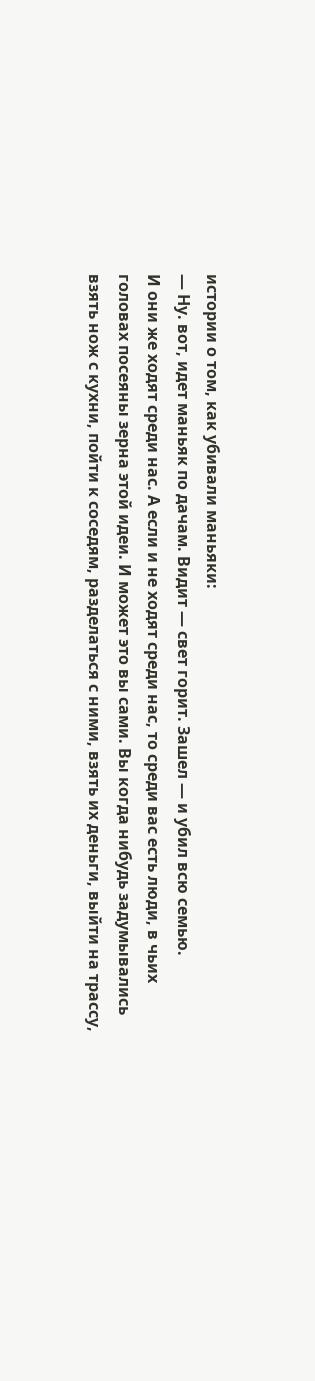истории о том, как убивали маньяки:
— Ну. вот, идет маньяк по дачам. Видит — свет горит. Зашел — и убил всю семью.
И они же ходят среди нас. А если и не ходят среди нас, то среди вас есть люди, в чьих головах посеяны зерна этой идеи. И может это вы сами. Вы когда нибудь задумывались взять нож с кухни, пойти к соседям, разделаться с ними, взять их деньги, выйти на трассу,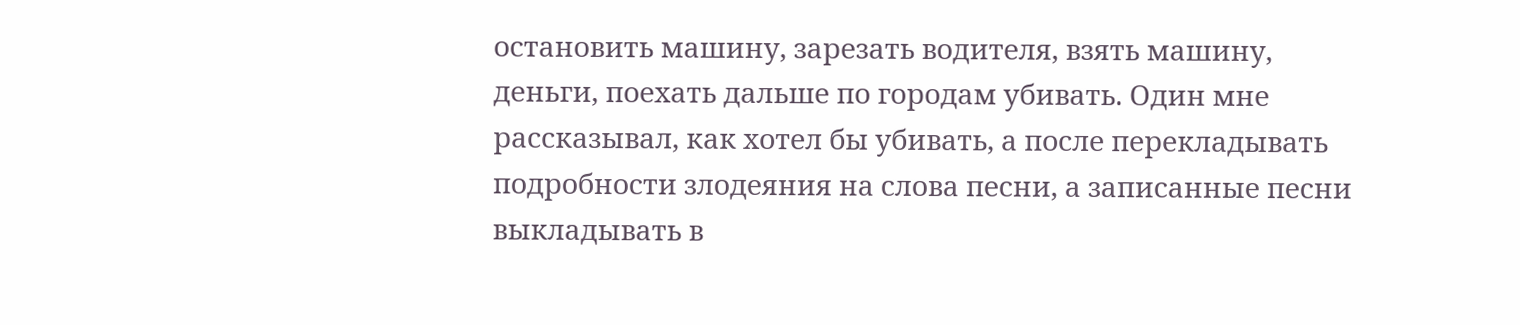остановить машину, зарезать водителя, взять машину, деньги, поехать дальше по городам убивать. Один мне рассказывал, как хотел бы убивать, а после перекладывать подробности злодеяния на слова песни, а записанные песни выкладывать в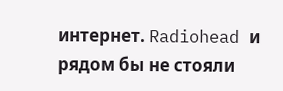интернет. Radiohead и рядом бы не стояли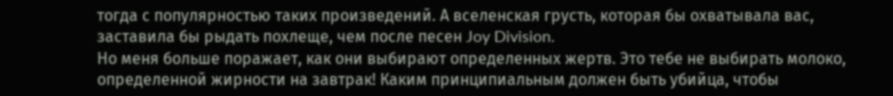тогда с популярностью таких произведений. А вселенская грусть, которая бы охватывала вас, заставила бы рыдать похлеще, чем после песен Joy Division.
Но меня больше поражает, как они выбирают определенных жертв. Это тебе не выбирать молоко, определенной жирности на завтрак! Каким принципиальным должен быть убийца, чтобы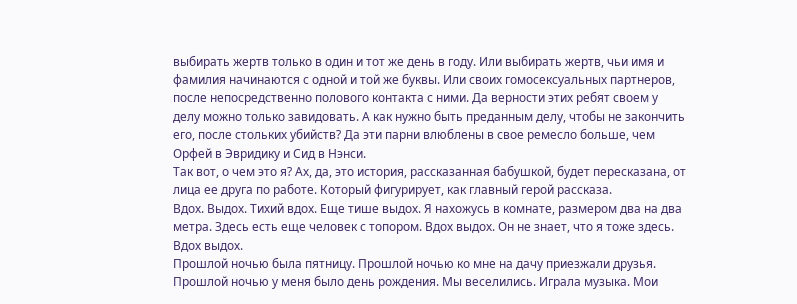выбирать жертв только в один и тот же день в году. Или выбирать жертв, чьи имя и фамилия начинаются с одной и той же буквы. Или своих гомосексуальных партнеров, после непосредственно полового контакта с ними. Да верности этих ребят своем у делу можно только завидовать. А как нужно быть преданным делу, чтобы не закончить его, после стольких убийств? Да эти парни влюблены в свое ремесло больше, чем Орфей в Эвридику и Сид в Нэнси.
Так вот, о чем это я? Ах, да, это история, рассказанная бабушкой, будет пересказана, от лица ее друга по работе. Который фигурирует, как главный герой рассказа.
Вдох. Выдох. Тихий вдох. Еще тише выдох. Я нахожусь в комнате, размером два на два метра. Здесь есть еще человек с топором. Вдох выдох. Он не знает, что я тоже здесь. Вдох выдох.
Прошлой ночью была пятницу. Прошлой ночью ко мне на дачу приезжали друзья. Прошлой ночью у меня было день рождения. Мы веселились. Играла музыка. Мои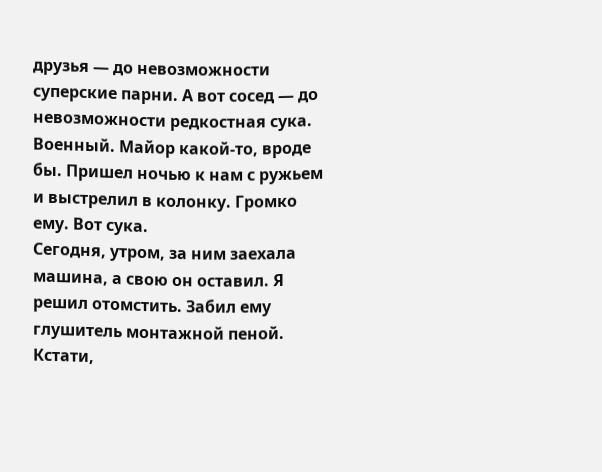друзья — до невозможности суперские парни. А вот сосед — до невозможности редкостная сука. Военный. Майор какой-то, вроде бы. Пришел ночью к нам с ружьем и выстрелил в колонку. Громко ему. Вот сука.
Сегодня, утром, за ним заехала машина, а свою он оставил. Я решил отомстить. Забил ему глушитель монтажной пеной. Кстати,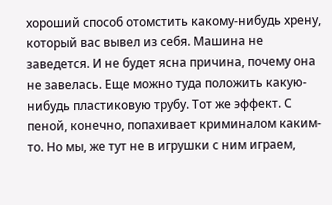хороший способ отомстить какому-нибудь хрену, который вас вывел из себя. Машина не заведется. И не будет ясна причина, почему она не завелась. Еще можно туда положить какую-нибудь пластиковую трубу. Тот же эффект. С пеной, конечно, попахивает криминалом каким-то. Но мы, же тут не в игрушки с ним играем,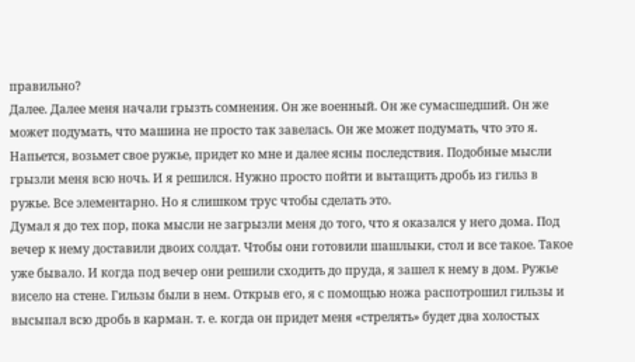правильно?
Далее. Далее меня начали грызть сомнения. Он же военный. Он же сумасшедший. Он же может подумать, что машина не просто так завелась. Он же может подумать, что это я. Напьется, возьмет свое ружье, придет ко мне и далее ясны последствия. Подобные мысли грызли меня всю ночь. И я решился. Нужно просто пойти и вытащить дробь из гильз в ружье. Все элементарно. Но я слишком трус чтобы сделать это.
Думал я до тех пор, пока мысли не загрызли меня до того, что я оказался у него дома. Под вечер к нему доставили двоих солдат. Чтобы они готовили шашлыки, стол и все такое. Такое уже бывало. И когда под вечер они решили сходить до пруда, я зашел к нему в дом. Ружье висело на стене. Гильзы были в нем. Открыв его, я с помощью ножа распотрошил гильзы и высыпал всю дробь в карман. т. е. когда он придет меня «стрелять» будет два холостых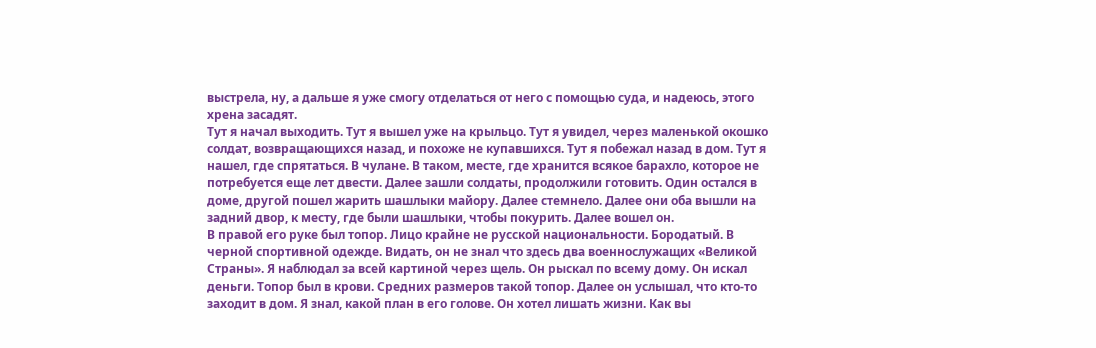выстрела, ну, а дальше я уже смогу отделаться от него с помощью суда, и надеюсь, этого хрена засадят.
Тут я начал выходить. Тут я вышел уже на крыльцо. Тут я увидел, через маленькой окошко солдат, возвращающихся назад, и похоже не купавшихся. Тут я побежал назад в дом. Тут я нашел, где спрятаться. В чулане. В таком, месте, где хранится всякое барахло, которое не потребуется еще лет двести. Далее зашли солдаты, продолжили готовить. Один остался в доме, другой пошел жарить шашлыки майору. Далее стемнело. Далее они оба вышли на задний двор, к месту, где были шашлыки, чтобы покурить. Далее вошел он.
В правой его руке был топор. Лицо крайне не русской национальности. Бородатый. В черной спортивной одежде. Видать, он не знал что здесь два военнослужащих «Великой Страны». Я наблюдал за всей картиной через щель. Он рыскал по всему дому. Он искал деньги. Топор был в крови. Средних размеров такой топор. Далее он услышал, что кто-то заходит в дом. Я знал, какой план в его голове. Он хотел лишать жизни. Как вы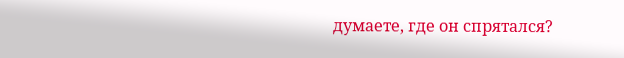думаете, где он спрятался?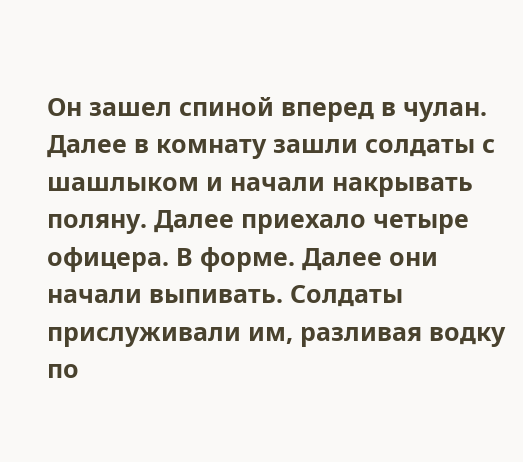Он зашел спиной вперед в чулан. Далее в комнату зашли солдаты с шашлыком и начали накрывать поляну. Далее приехало четыре офицера. В форме. Далее они начали выпивать. Солдаты прислуживали им, разливая водку по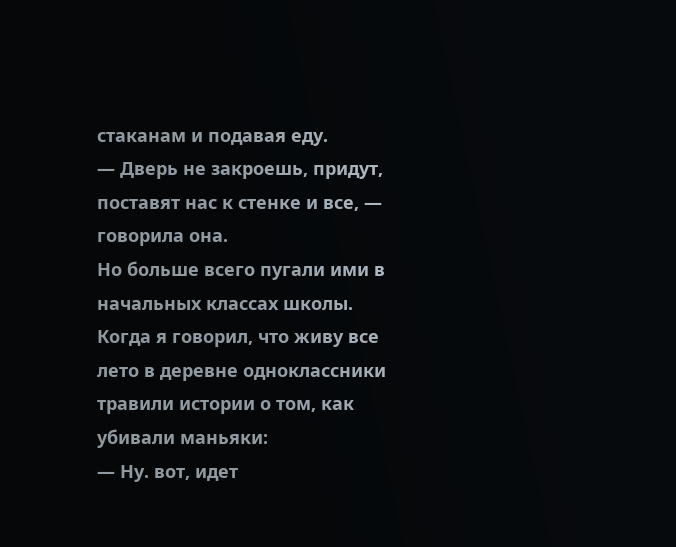стаканам и подавая еду.
— Дверь не закроешь, придут, поставят нас к стенке и все, — говорила она.
Но больше всего пугали ими в начальных классах школы. Когда я говорил, что живу все лето в деревне одноклассники травили истории о том, как убивали маньяки:
— Ну. вот, идет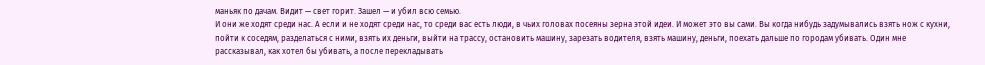маньяк по дачам. Видит — свет горит. Зашел — и убил всю семью.
И они же ходят среди нас. А если и не ходят среди нас, то среди вас есть люди, в чьих головах посеяны зерна этой идеи. И может это вы сами. Вы когда нибудь задумывались взять нож с кухни, пойти к соседям, разделаться с ними, взять их деньги, выйти на трассу, остановить машину, зарезать водителя, взять машину, деньги, поехать дальше по городам убивать. Один мне рассказывал, как хотел бы убивать, а после перекладывать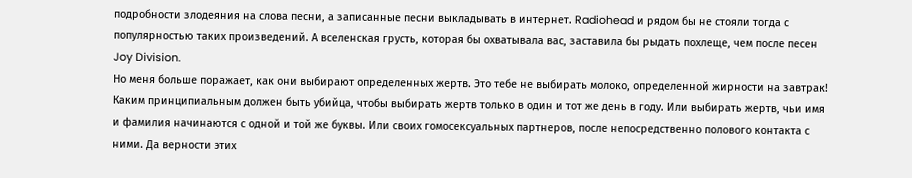подробности злодеяния на слова песни, а записанные песни выкладывать в интернет. Radiohead и рядом бы не стояли тогда с популярностью таких произведений. А вселенская грусть, которая бы охватывала вас, заставила бы рыдать похлеще, чем после песен Joy Division.
Но меня больше поражает, как они выбирают определенных жертв. Это тебе не выбирать молоко, определенной жирности на завтрак! Каким принципиальным должен быть убийца, чтобы выбирать жертв только в один и тот же день в году. Или выбирать жертв, чьи имя и фамилия начинаются с одной и той же буквы. Или своих гомосексуальных партнеров, после непосредственно полового контакта с ними. Да верности этих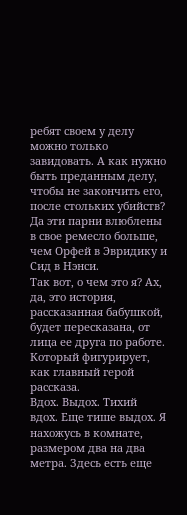ребят своем у делу можно только завидовать. А как нужно быть преданным делу, чтобы не закончить его, после стольких убийств? Да эти парни влюблены в свое ремесло больше, чем Орфей в Эвридику и Сид в Нэнси.
Так вот, о чем это я? Ах, да, это история, рассказанная бабушкой, будет пересказана, от лица ее друга по работе. Который фигурирует, как главный герой рассказа.
Вдох. Выдох. Тихий вдох. Еще тише выдох. Я нахожусь в комнате, размером два на два метра. Здесь есть еще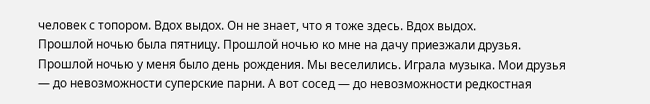человек с топором. Вдох выдох. Он не знает, что я тоже здесь. Вдох выдох.
Прошлой ночью была пятницу. Прошлой ночью ко мне на дачу приезжали друзья. Прошлой ночью у меня было день рождения. Мы веселились. Играла музыка. Мои друзья — до невозможности суперские парни. А вот сосед — до невозможности редкостная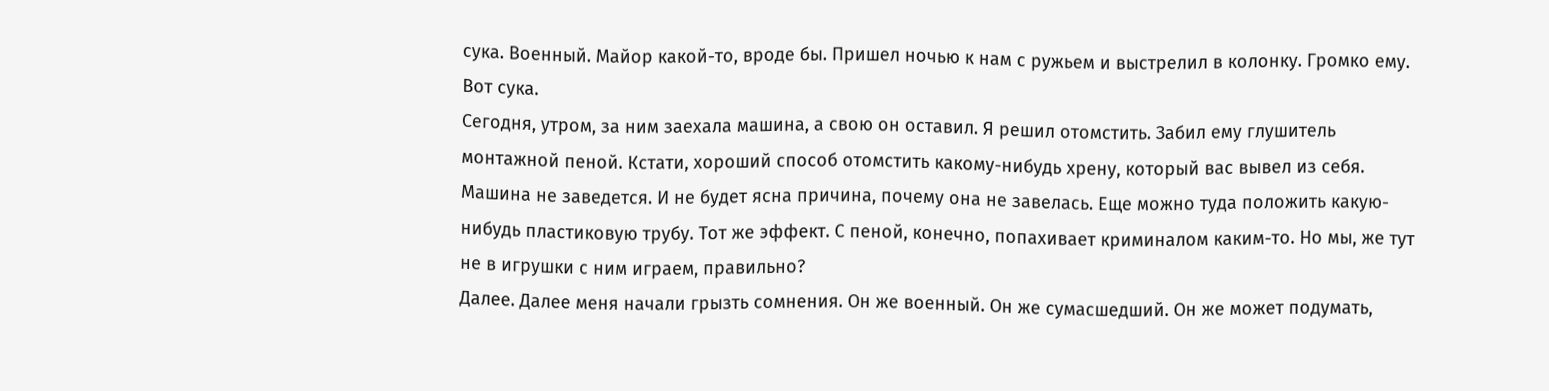сука. Военный. Майор какой-то, вроде бы. Пришел ночью к нам с ружьем и выстрелил в колонку. Громко ему. Вот сука.
Сегодня, утром, за ним заехала машина, а свою он оставил. Я решил отомстить. Забил ему глушитель монтажной пеной. Кстати, хороший способ отомстить какому-нибудь хрену, который вас вывел из себя. Машина не заведется. И не будет ясна причина, почему она не завелась. Еще можно туда положить какую-нибудь пластиковую трубу. Тот же эффект. С пеной, конечно, попахивает криминалом каким-то. Но мы, же тут не в игрушки с ним играем, правильно?
Далее. Далее меня начали грызть сомнения. Он же военный. Он же сумасшедший. Он же может подумать,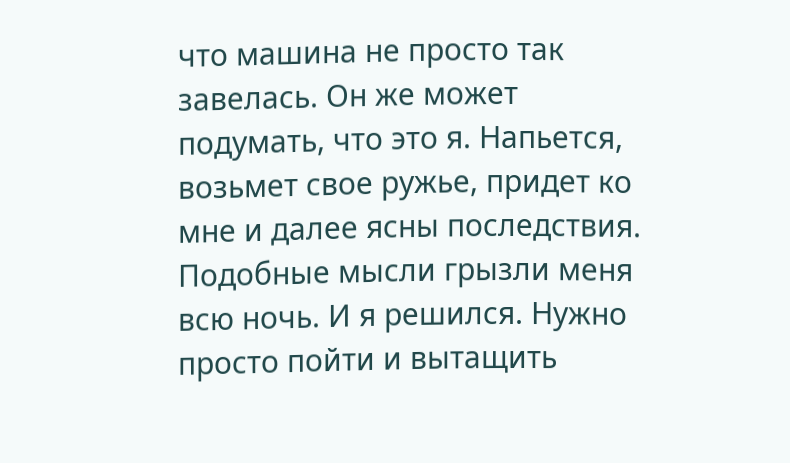что машина не просто так завелась. Он же может подумать, что это я. Напьется, возьмет свое ружье, придет ко мне и далее ясны последствия. Подобные мысли грызли меня всю ночь. И я решился. Нужно просто пойти и вытащить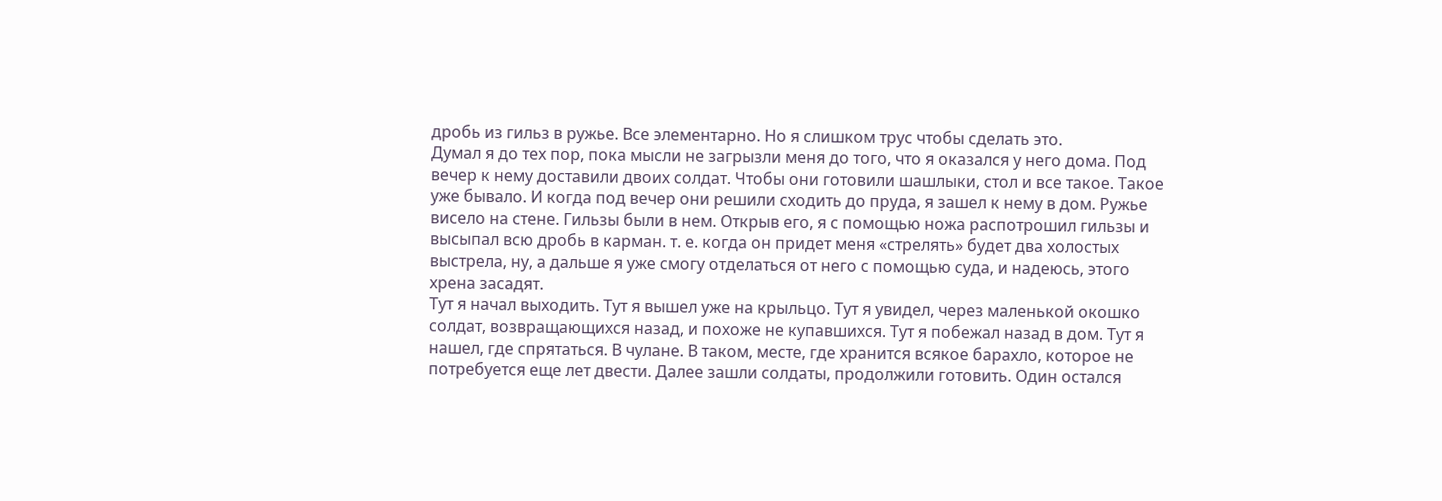дробь из гильз в ружье. Все элементарно. Но я слишком трус чтобы сделать это.
Думал я до тех пор, пока мысли не загрызли меня до того, что я оказался у него дома. Под вечер к нему доставили двоих солдат. Чтобы они готовили шашлыки, стол и все такое. Такое уже бывало. И когда под вечер они решили сходить до пруда, я зашел к нему в дом. Ружье висело на стене. Гильзы были в нем. Открыв его, я с помощью ножа распотрошил гильзы и высыпал всю дробь в карман. т. е. когда он придет меня «стрелять» будет два холостых выстрела, ну, а дальше я уже смогу отделаться от него с помощью суда, и надеюсь, этого хрена засадят.
Тут я начал выходить. Тут я вышел уже на крыльцо. Тут я увидел, через маленькой окошко солдат, возвращающихся назад, и похоже не купавшихся. Тут я побежал назад в дом. Тут я нашел, где спрятаться. В чулане. В таком, месте, где хранится всякое барахло, которое не потребуется еще лет двести. Далее зашли солдаты, продолжили готовить. Один остался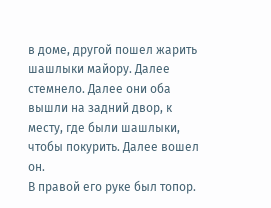в доме, другой пошел жарить шашлыки майору. Далее стемнело. Далее они оба вышли на задний двор, к месту, где были шашлыки, чтобы покурить. Далее вошел он.
В правой его руке был топор.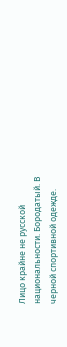Лицо крайне не русской национальности. Бородатый. В черной спортивной одежде.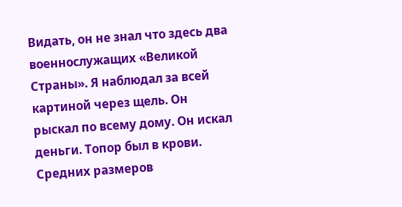Видать, он не знал что здесь два военнослужащих «Великой Страны». Я наблюдал за всей картиной через щель. Он рыскал по всему дому. Он искал деньги. Топор был в крови. Средних размеров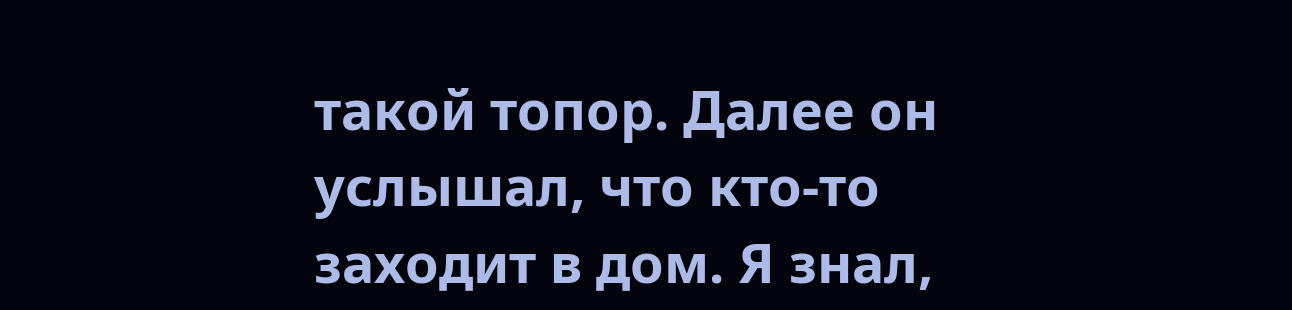такой топор. Далее он услышал, что кто-то заходит в дом. Я знал,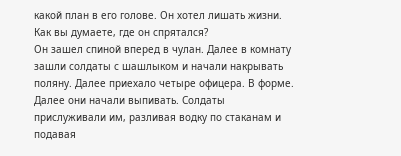какой план в его голове. Он хотел лишать жизни. Как вы думаете, где он спрятался?
Он зашел спиной вперед в чулан. Далее в комнату зашли солдаты с шашлыком и начали накрывать поляну. Далее приехало четыре офицера. В форме. Далее они начали выпивать. Солдаты прислуживали им, разливая водку по стаканам и подавая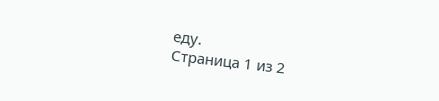еду.
Страница 1 из 2